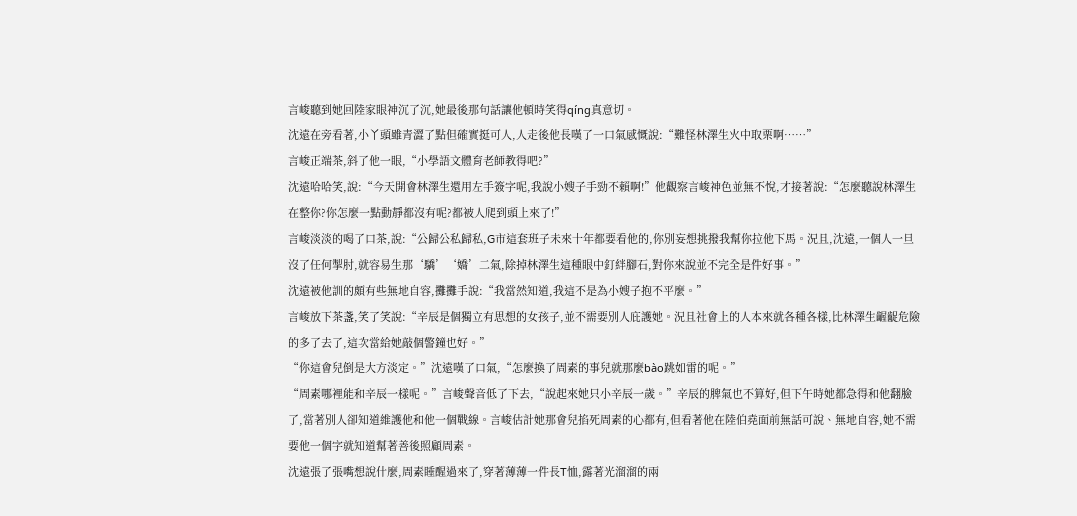言峻聽到她回陸家眼神沉了沉,她最後那句話讓他頓時笑得qíng真意切。
沈遠在旁看著,小丫頭雖青澀了點但確實挺可人,人走後他長嘆了一口氣感慨說:“難怪林澤生火中取栗啊……”
言峻正端茶,斜了他一眼,“小學語文體育老師教得吧?”
沈遠哈哈笑,說:“今天開會林澤生還用左手簽字呢,我說小嫂子手勁不賴啊!”他觀察言峻神色並無不悅,才接著說:“怎麼聽說林澤生在整你?你怎麼一點動靜都沒有呢?都被人爬到頭上來了!”
言峻淡淡的喝了口茶,說:“公歸公私歸私,G市這套班子未來十年都要看他的,你別妄想挑撥我幫你拉他下馬。況且,沈遠,一個人一旦沒了任何掣肘,就容易生那‘驕’‘嬌’二氣,除掉林澤生這種眼中釘絆腳石,對你來說並不完全是件好事。”
沈遠被他訓的頗有些無地自容,攤攤手說:“我當然知道,我這不是為小嫂子抱不平麼。”
言峻放下茶盞,笑了笑說:“辛辰是個獨立有思想的女孩子,並不需要別人庇護她。況且社會上的人本來就各種各樣,比林澤生齷齪危險的多了去了,這次當給她敲個警鐘也好。”
“你這會兒倒是大方淡定。”沈遠嘆了口氣,“怎麼換了周素的事兒就那麼bào跳如雷的呢。”
“周素哪裡能和辛辰一樣呢。”言峻聲音低了下去,“說起來她只小辛辰一歲。”辛辰的脾氣也不算好,但下午時她都急得和他翻臉了,當著別人卻知道維護他和他一個戰線。言峻估計她那會兒掐死周素的心都有,但看著他在陸伯堯面前無話可說、無地自容,她不需要他一個字就知道幫著善後照顧周素。
沈遠張了張嘴想說什麼,周素睡醒過來了,穿著薄薄一件長T恤,露著光溜溜的兩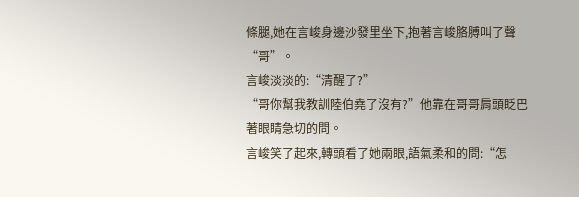條腿,她在言峻身邊沙發里坐下,抱著言峻胳膊叫了聲“哥”。
言峻淡淡的:“清醒了?”
“哥你幫我教訓陸伯堯了沒有?”他靠在哥哥肩頭眨巴著眼睛急切的問。
言峻笑了起來,轉頭看了她兩眼,語氣柔和的問:“怎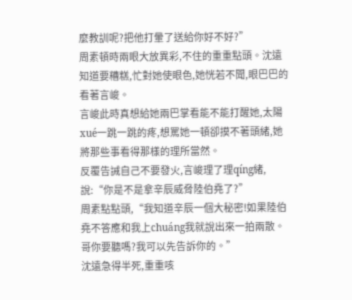麼教訓呢?把他打暈了送給你好不好?”
周素頓時兩眼大放異彩,不住的重重點頭。沈遠知道要糟糕,忙對她使眼色,她恍若不聞,眼巴巴的看著言峻。
言峻此時真想給她兩巴掌看能不能打醒她,太陽xué一跳一跳的疼,想罵她一頓卻摸不著頭緒,她將那些事看得那樣的理所當然。
反覆告誡自己不要發火,言峻理了理qíng緒,說:“你是不是拿辛辰威脅陸伯堯了?”
周素點點頭,“我知道辛辰一個大秘密!如果陸伯堯不答應和我上chuáng我就說出來一拍兩散。哥你要聽嗎?我可以先告訴你的。”
沈遠急得半死,重重咳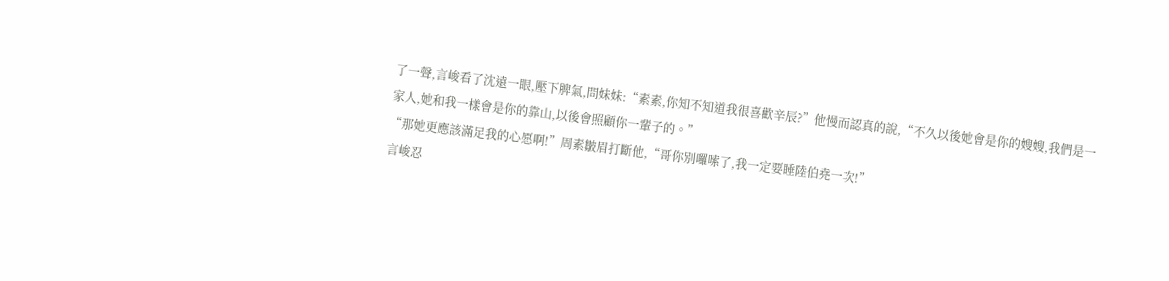了一聲,言峻看了沈遠一眼,壓下脾氣,問妹妹:“素素,你知不知道我很喜歡辛辰?”他慢而認真的說,“不久以後她會是你的嫂嫂,我們是一家人,她和我一樣會是你的靠山,以後會照顧你一輩子的。”
“那她更應該滿足我的心愿啊!”周素皺眉打斷他,“哥你別囉嗦了,我一定要睡陸伯堯一次!”
言峻忍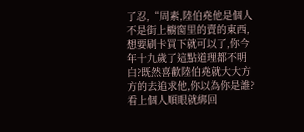了忍,“周素,陸伯堯他是個人不是街上櫥窗里的賣的東西,想要刷卡買下就可以了,你今年十九歲了這點道理都不明白?既然喜歡陸伯堯就大大方方的去追求他,你以為你是誰?看上個人順眼就綁回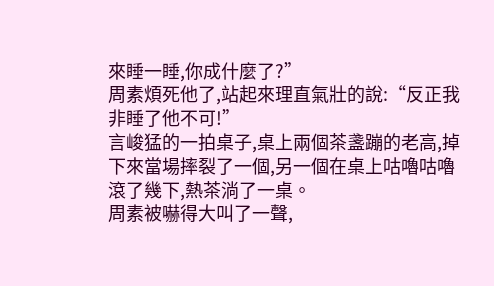來睡一睡,你成什麼了?”
周素煩死他了,站起來理直氣壯的說:“反正我非睡了他不可!”
言峻猛的一拍桌子,桌上兩個茶盞蹦的老高,掉下來當場摔裂了一個,另一個在桌上咕嚕咕嚕滾了幾下,熱茶淌了一桌。
周素被嚇得大叫了一聲,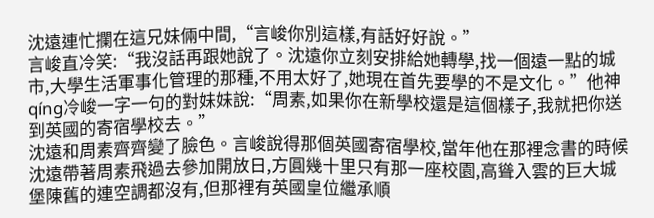沈遠連忙攔在這兄妹倆中間,“言峻你別這樣,有話好好說。”
言峻直冷笑:“我沒話再跟她說了。沈遠你立刻安排給她轉學,找一個遠一點的城市,大學生活軍事化管理的那種,不用太好了,她現在首先要學的不是文化。”他神qíng冷峻一字一句的對妹妹說:“周素,如果你在新學校還是這個樣子,我就把你送到英國的寄宿學校去。”
沈遠和周素齊齊變了臉色。言峻說得那個英國寄宿學校,當年他在那裡念書的時候沈遠帶著周素飛過去參加開放日,方圓幾十里只有那一座校園,高聳入雲的巨大城堡陳舊的連空調都沒有,但那裡有英國皇位繼承順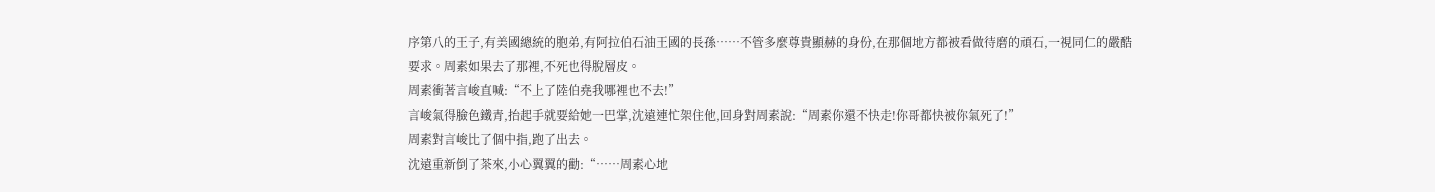序第八的王子,有美國總統的胞弟,有阿拉伯石油王國的長孫……不管多麼尊貴顯赫的身份,在那個地方都被看做待磨的頑石,一視同仁的嚴酷要求。周素如果去了那裡,不死也得脫層皮。
周素衝著言峻直喊:“不上了陸伯堯我哪裡也不去!”
言峻氣得臉色鐵青,抬起手就要給她一巴掌,沈遠連忙架住他,回身對周素說:“周素你還不快走!你哥都快被你氣死了!”
周素對言峻比了個中指,跑了出去。
沈遠重新倒了茶來,小心翼翼的勸:“……周素心地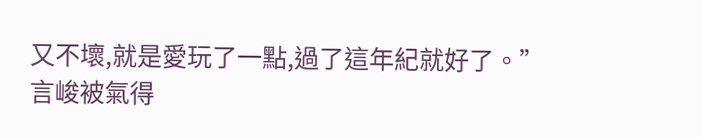又不壞,就是愛玩了一點,過了這年紀就好了。”
言峻被氣得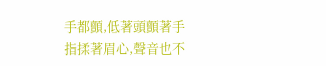手都顫,低著頭顫著手指揉著眉心,聲音也不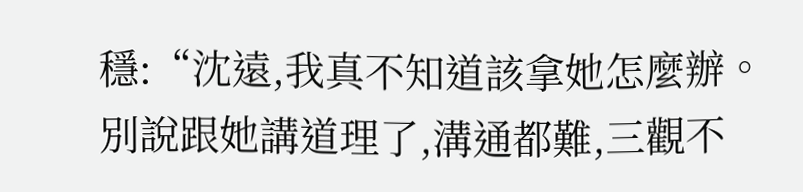穩:“沈遠,我真不知道該拿她怎麼辦。別說跟她講道理了,溝通都難,三觀不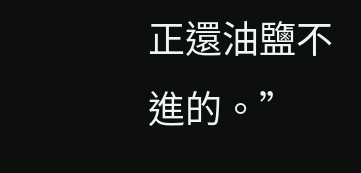正還油鹽不進的。”